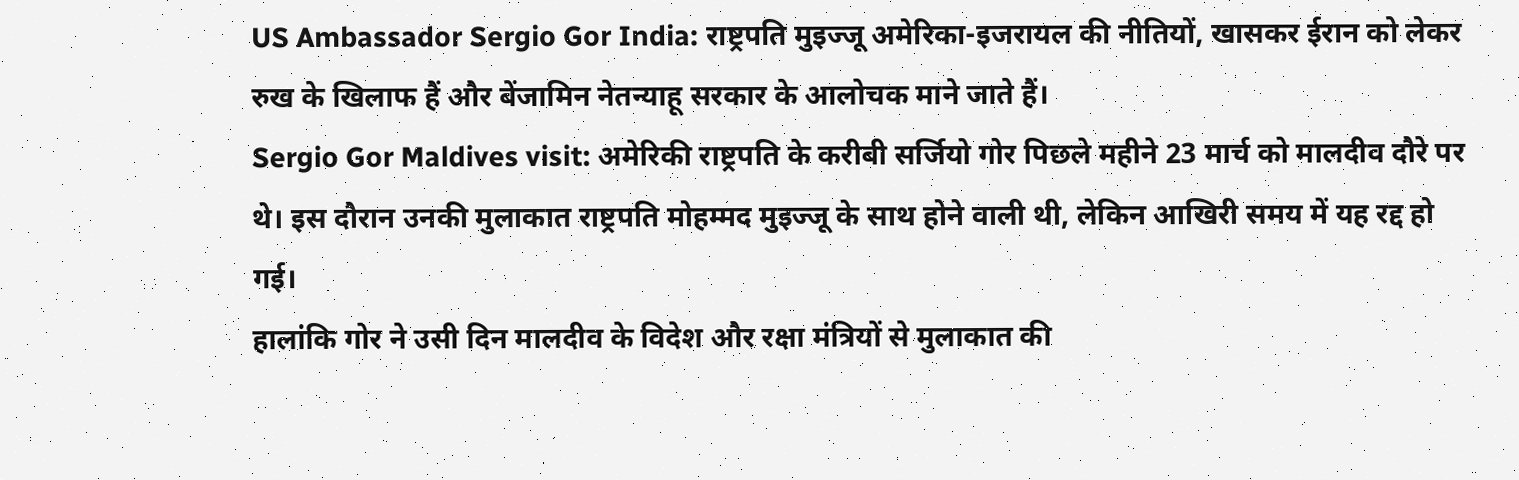US Ambassador Sergio Gor India: राष्ट्रपति मुइज्जू अमेरिका-इजरायल की नीतियों, खासकर ईरान को लेकर रुख के खिलाफ हैं और बेंजामिन नेतन्याहू सरकार के आलोचक माने जाते हैं।
Sergio Gor Maldives visit: अमेरिकी राष्ट्रपति के करीबी सर्जियो गोर पिछले महीने 23 मार्च को मालदीव दौरे पर थे। इस दौरान उनकी मुलाकात राष्ट्रपति मोहम्मद मुइज्जू के साथ होने वाली थी, लेकिन आखिरी समय में यह रद्द हो गई।
हालांकि गोर ने उसी दिन मालदीव के विदेश और रक्षा मंत्रियों से मुलाकात की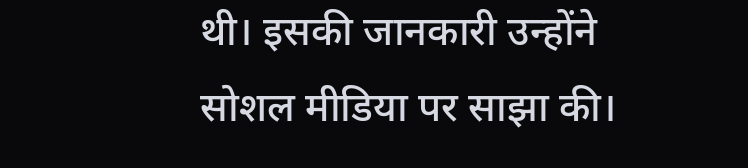थी। इसकी जानकारी उन्होंने सोशल मीडिया पर साझा की।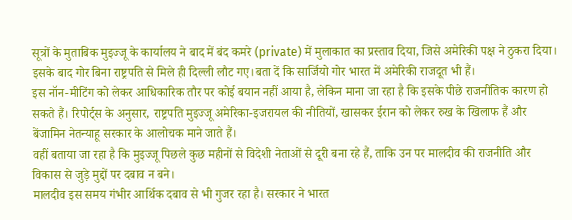सूत्रों के मुताबिक मुइज्जू के कार्यालय ने बाद में बंद कमरे (private) में मुलाकात का प्रस्ताव दिया, जिसे अमेरिकी पक्ष ने ठुकरा दिया। इसके बाद गोर बिना राष्ट्रपति से मिले ही दिल्ली लौट गए।बता दें कि सार्जियो गोर भारत में अमेरिकी राजदूत भी हैं।
इस नॉन-मीटिंग को लेकर आधिकारिक तौर पर कोई बयान नहीं आया है, लेकिन माना जा रहा है कि इसके पीछे राजनीतिक कारण हो सकते हैं। रिपोर्ट्स के अनुसार, राष्ट्रपति मुइज्जू अमेरिका-इजरायल की नीतियों, खासकर ईरान को लेकर रुख के खिलाफ हैं और बेंजामिन नेतन्याहू सरकार के आलोचक माने जाते हैं।
वहीं बताया जा रहा है कि मुइज्जू पिछले कुछ महीनों से विदेशी नेताओं से दूरी बना रहे हैं, ताकि उन पर मालदीव की राजनीति और विकास से जुड़े मुद्दों पर दबाव न बने।
मालदीव इस समय गंभीर आर्थिक दबाव से भी गुजर रहा है। सरकार ने भारत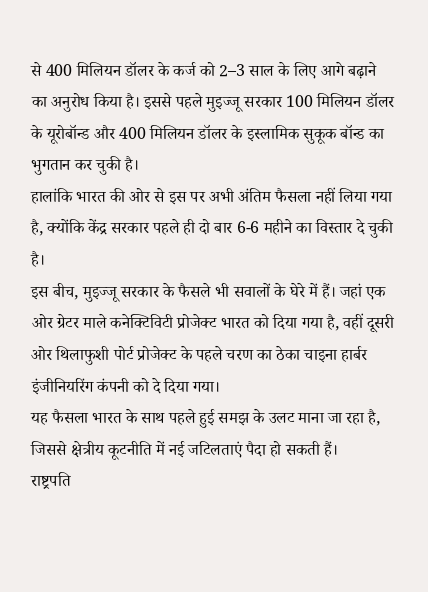से 400 मिलियन डॉलर के कर्ज को 2–3 साल के लिए आगे बढ़ाने का अनुरोध किया है। इससे पहले मुइज्जू सरकार 100 मिलियन डॉलर के यूरोबॉन्ड और 400 मिलियन डॉलर के इस्लामिक सुकूक बॉन्ड का भुगतान कर चुकी है।
हालांकि भारत की ओर से इस पर अभी अंतिम फैसला नहीं लिया गया है, क्योंकि केंद्र सरकार पहले ही दो बार 6-6 महीने का विस्तार दे चुकी है।
इस बीच, मुइज्जू सरकार के फैसले भी सवालों के घेरे में हैं। जहां एक ओर ग्रेटर माले कनेक्टिविटी प्रोजेक्ट भारत को दिया गया है, वहीं दूसरी ओर थिलाफुशी पोर्ट प्रोजेक्ट के पहले चरण का ठेका चाइना हार्बर इंजीनियरिंग कंपनी को दे दिया गया।
यह फैसला भारत के साथ पहले हुई समझ के उलट माना जा रहा है, जिससे क्षेत्रीय कूटनीति में नई जटिलताएं पैदा हो सकती हैं।
राष्ट्रपति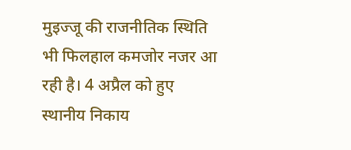मुइज्जू की राजनीतिक स्थिति भी फिलहाल कमजोर नजर आ रही है। 4 अप्रैल को हुए स्थानीय निकाय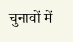चुनावों में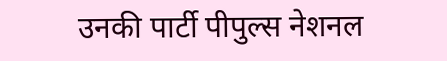उनकी पार्टी पीपुल्स नेशनल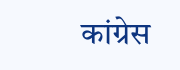कांग्रेस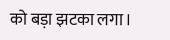को बड़ा झटका लगा।